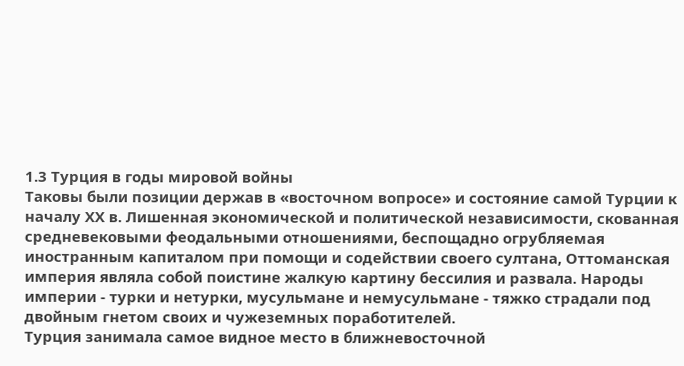1.3 Турция в годы мировой войны
Таковы были позиции держав в «восточном вопросе» и состояние самой Турции к началу ХХ в. Лишенная экономической и политической независимости, скованная средневековыми феодальными отношениями, беспощадно огрубляемая иностранным капиталом при помощи и содействии своего султана, Оттоманская империя являла собой поистине жалкую картину бессилия и развала. Народы империи - турки и нетурки, мусульмане и немусульмане - тяжко страдали под двойным гнетом своих и чужеземных поработителей.
Турция занимала самое видное место в ближневосточной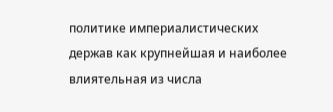политике империалистических держав как крупнейшая и наиболее влиятельная из числа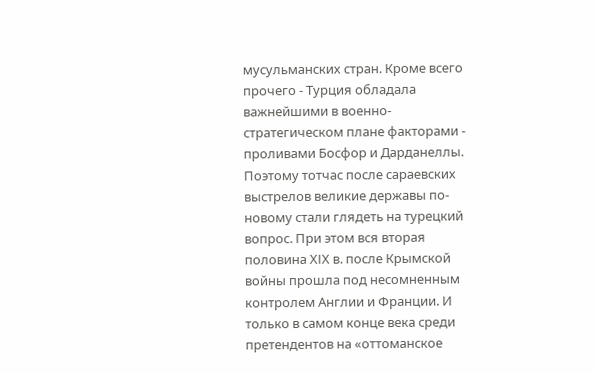мусульманских стран. Кроме всего прочего - Турция обладала важнейшими в военно-стратегическом плане факторами - проливами Босфор и Дарданеллы. Поэтому тотчас после сараевских выстрелов великие державы по-новому стали глядеть на турецкий вопрос. При этом вся вторая половина ХІХ в. после Крымской войны прошла под несомненным контролем Англии и Франции. И только в самом конце века среди претендентов на «оттоманское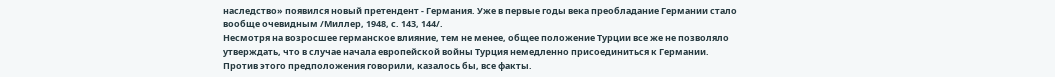наследство» появился новый претендент - Германия. Уже в первые годы века преобладание Германии стало вообще очевидным /Миллер, 1948, с. 143, 144/.
Несмотря на возросшее германское влияние, тем не менее, общее положение Турции все же не позволяло утверждать, что в случае начала европейской войны Турция немедленно присоединиться к Германии. Против этого предположения говорили, казалось бы, все факты.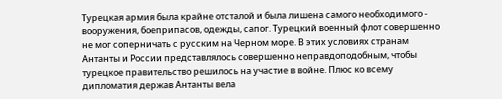Турецкая армия была крайне отсталой и была лишена самого необходимого - вооружения, боеприпасов, одежды, сапог. Турецкий военный флот совершенно не мог соперничать с русским на Черном море. В этих условиях странам Антанты и России представлялось совершенно неправдоподобным, чтобы турецкое правительство решилось на участие в войне. Плюс ко всему дипломатия держав Антанты вела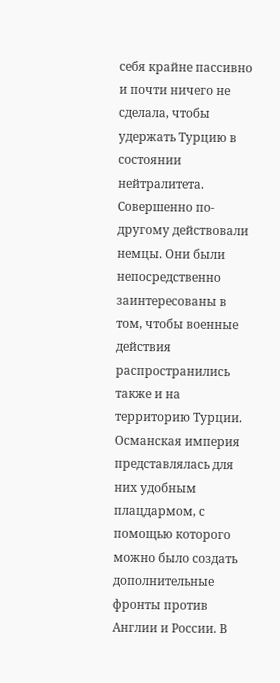себя крайне пассивно и почти ничего не сделала, чтобы удержать Турцию в состоянии нейтралитета.
Совершенно по-другому действовали немцы. Они были непосредственно заинтересованы в том, чтобы военные действия распространились также и на территорию Турции. Османская империя представлялась для них удобным плацдармом, с помощью которого можно было создать дополнительные фронты против Англии и России. В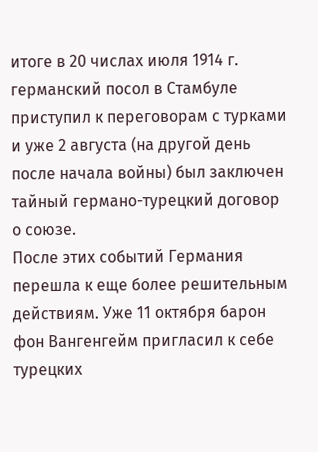итоге в 20 числах июля 1914 г. германский посол в Стамбуле приступил к переговорам с турками и уже 2 августа (на другой день после начала войны) был заключен тайный германо-турецкий договор о союзе.
После этих событий Германия перешла к еще более решительным действиям. Уже 11 октября барон фон Вангенгейм пригласил к себе турецких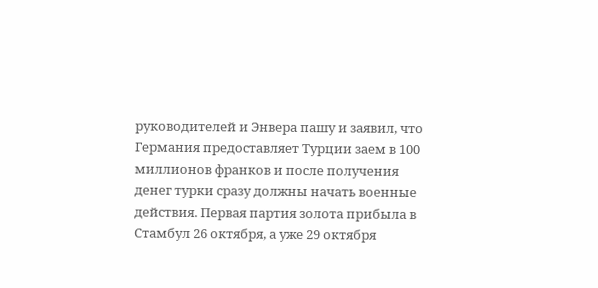руководителей и Энвера пашу и заявил, что Германия предоставляет Турции заем в 100 миллионов франков и после получения денег турки сразу должны начать военные действия. Первая партия золота прибыла в Стамбул 26 октября, а уже 29 октября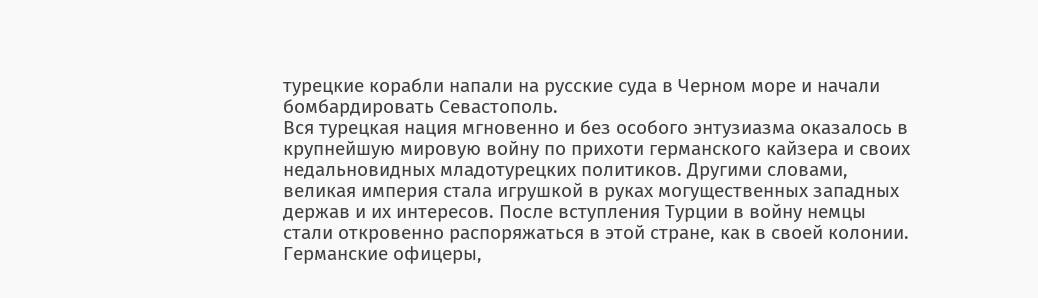турецкие корабли напали на русские суда в Черном море и начали бомбардировать Севастополь.
Вся турецкая нация мгновенно и без особого энтузиазма оказалось в крупнейшую мировую войну по прихоти германского кайзера и своих недальновидных младотурецких политиков. Другими словами, великая империя стала игрушкой в руках могущественных западных держав и их интересов. После вступления Турции в войну немцы стали откровенно распоряжаться в этой стране, как в своей колонии. Германские офицеры,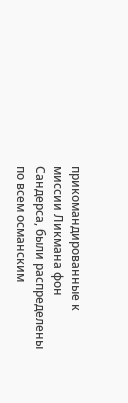прикомандированные к миссии Ликмана фон Сандерса, были распределены по всем османским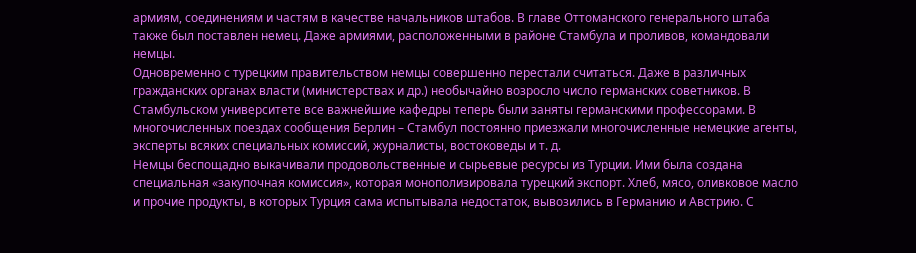армиям, соединениям и частям в качестве начальников штабов. В главе Оттоманского генерального штаба также был поставлен немец. Даже армиями, расположенными в районе Стамбула и проливов, командовали немцы.
Одновременно с турецким правительством немцы совершенно перестали считаться. Даже в различных гражданских органах власти (министерствах и др.) необычайно возросло число германских советников. В Стамбульском университете все важнейшие кафедры теперь были заняты германскими профессорами. В многочисленных поездах сообщения Берлин – Стамбул постоянно приезжали многочисленные немецкие агенты, эксперты всяких специальных комиссий, журналисты, востоковеды и т. д.
Немцы беспощадно выкачивали продовольственные и сырьевые ресурсы из Турции. Ими была создана специальная «закупочная комиссия», которая монополизировала турецкий экспорт. Хлеб, мясо, оливковое масло и прочие продукты, в которых Турция сама испытывала недостаток, вывозились в Германию и Австрию. С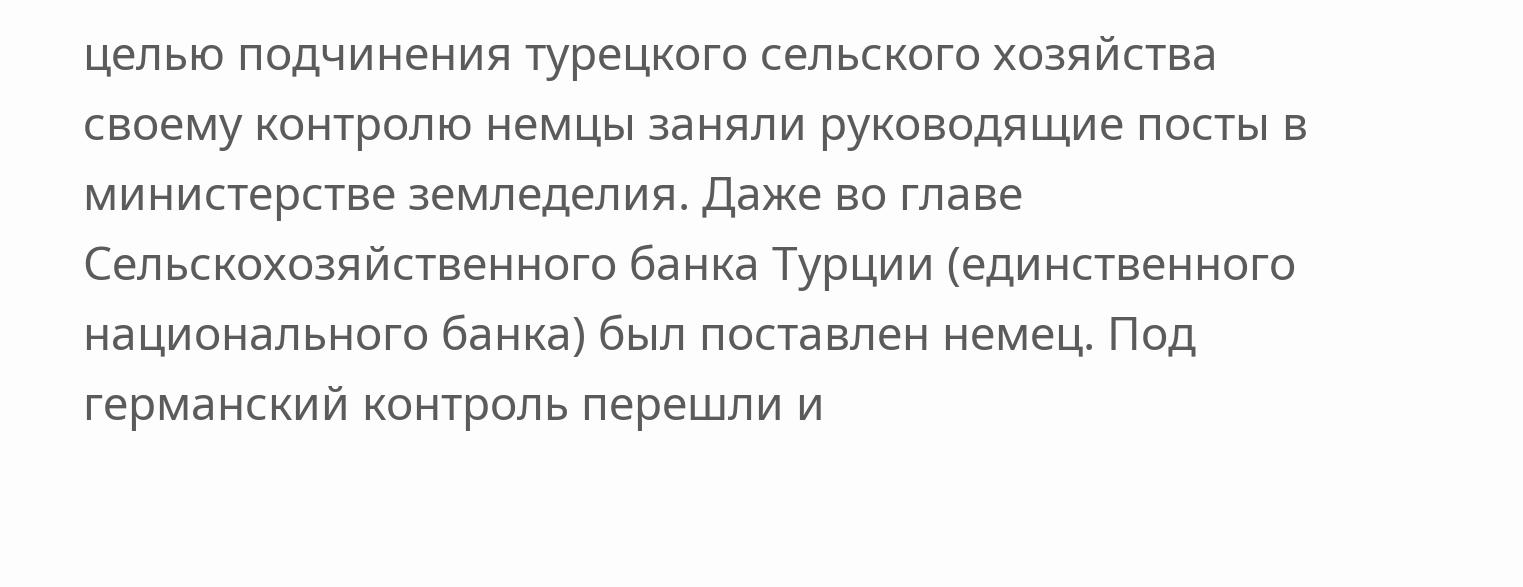целью подчинения турецкого сельского хозяйства своему контролю немцы заняли руководящие посты в министерстве земледелия. Даже во главе Сельскохозяйственного банка Турции (единственного национального банка) был поставлен немец. Под германский контроль перешли и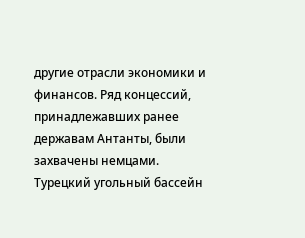другие отрасли экономики и финансов. Ряд концессий, принадлежавших ранее державам Антанты, были захвачены немцами. Турецкий угольный бассейн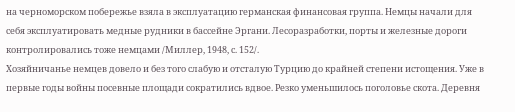на черноморском побережье взяла в эксплуатацию германская финансовая группа. Немцы начали для себя эксплуатировать медные рудники в бассейне Эргани. Лесоразработки, порты и железные дороги контролировались тоже немцами /Миллер, 1948, с. 152/.
Хозяйничанье немцев довело и без того слабую и отсталую Турцию до крайней степени истощения. Уже в первые годы войны посевные площади сократились вдвое. Резко уменьшилось поголовье скота. Деревня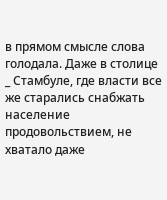в прямом смысле слова голодала. Даже в столице _ Стамбуле, где власти все же старались снабжать население продовольствием, не хватало даже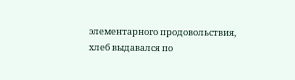элементарного продовольствия, хлеб выдавался по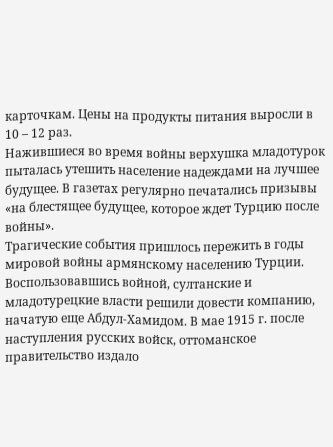карточкам. Цены на продукты питания выросли в 10 – 12 раз.
Нажившиеся во время войны верхушка младотурок пыталась утешить население надеждами на лучшее будущее. В газетах регулярно печатались призывы «на блестящее будущее, которое ждет Турцию после войны».
Трагические события пришлось пережить в годы мировой войны армянскому населению Турции. Воспользовавшись войной, султанские и младотурецкие власти решили довести компанию, начатую еще Абдул-Хамидом. В мае 1915 г. после наступления русских войск, оттоманское правительство издало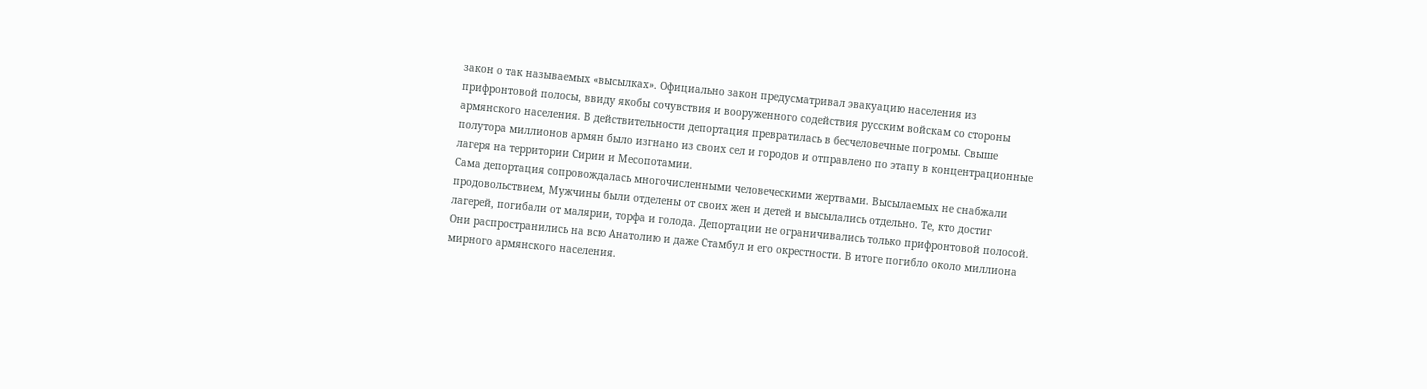закон о так называемых «высылках». Официально закон предусматривал эвакуацию населения из прифронтовой полосы, ввиду якобы сочувствия и вооруженного содействия русским войскам со стороны армянского населения. В действительности депортация превратилась в бесчеловечные погромы. Свыше полутора миллионов армян было изгнано из своих сел и городов и отправлено по этапу в концентрационные лагеря на территории Сирии и Месопотамии.
Сама депортация сопровождалась многочисленными человеческими жертвами. Высылаемых не снабжали продовольствием, Мужчины были отделены от своих жен и детей и высылались отдельно. Те, кто достиг лагерей, погибали от малярии, торфа и голода. Депортации не ограничивались только прифронтовой полосой. Они распространились на всю Анатолию и даже Стамбул и его окрестности. В итоге погибло около миллиона мирного армянского населения.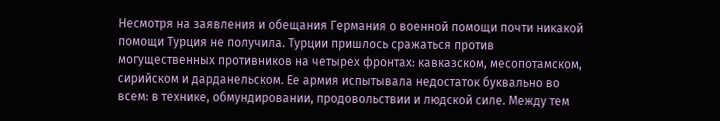Несмотря на заявления и обещания Германия о военной помощи почти никакой помощи Турция не получила. Турции пришлось сражаться против могущественных противников на четырех фронтах: кавказском, месопотамском, сирийском и дарданельском. Ее армия испытывала недостаток буквально во всем: в технике, обмундировании, продовольствии и людской силе. Между тем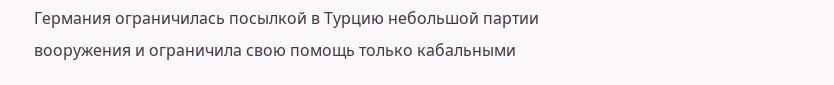Германия ограничилась посылкой в Турцию небольшой партии вооружения и ограничила свою помощь только кабальными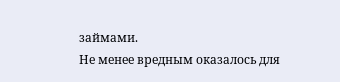займами.
Не менее вредным оказалось для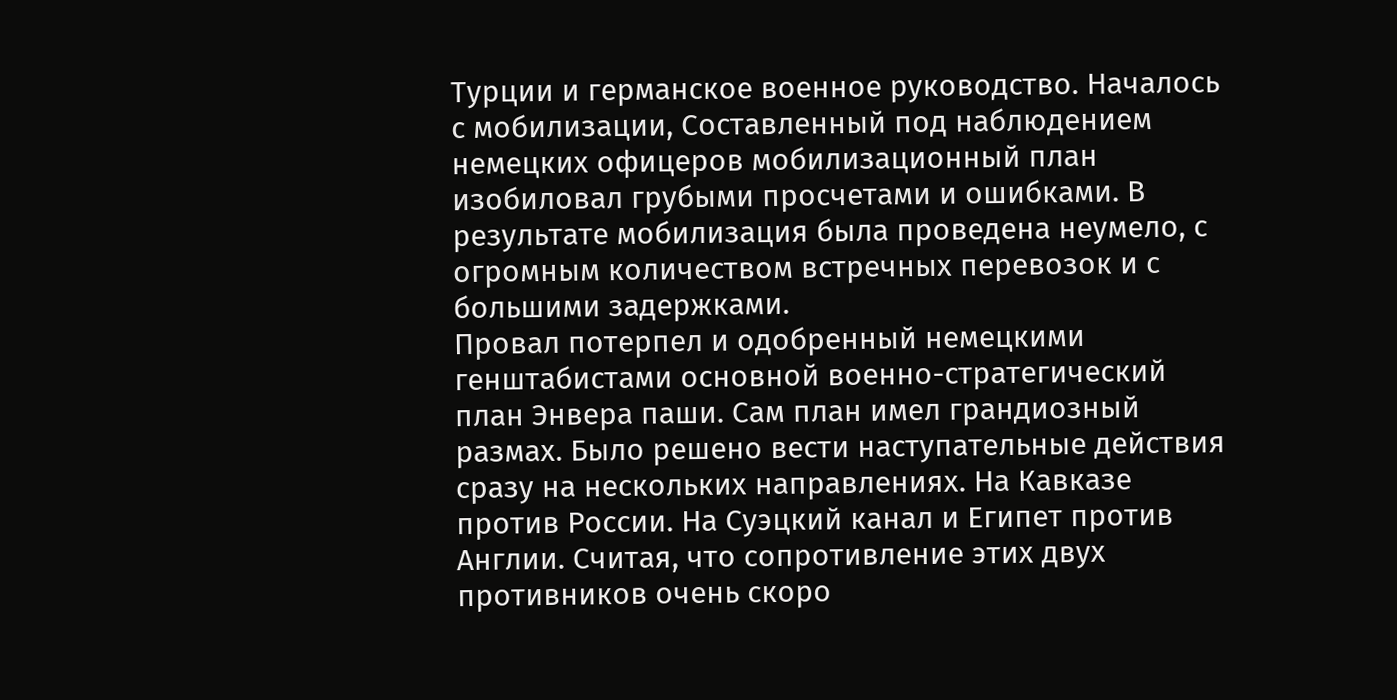Турции и германское военное руководство. Началось с мобилизации, Составленный под наблюдением немецких офицеров мобилизационный план изобиловал грубыми просчетами и ошибками. В результате мобилизация была проведена неумело, с огромным количеством встречных перевозок и с большими задержками.
Провал потерпел и одобренный немецкими генштабистами основной военно-стратегический план Энвера паши. Сам план имел грандиозный размах. Было решено вести наступательные действия сразу на нескольких направлениях. На Кавказе против России. На Суэцкий канал и Египет против Англии. Считая, что сопротивление этих двух противников очень скоро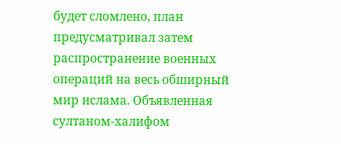будет сломлено, план предусматривал затем распространение военных операций на весь обширный мир ислама. Объявленная султаном-халифом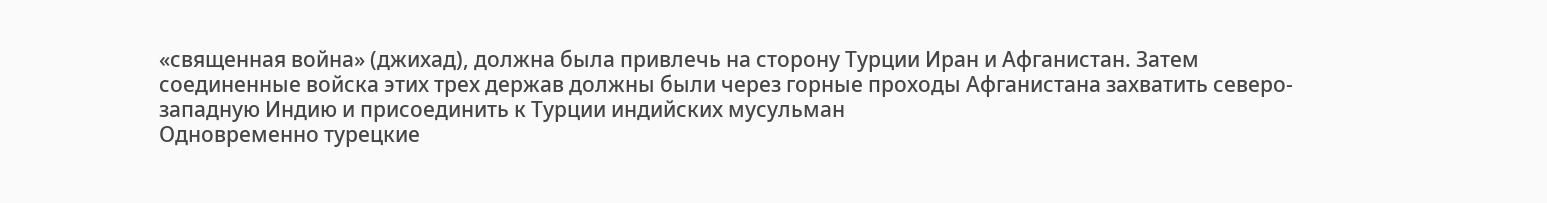«священная война» (джихад), должна была привлечь на сторону Турции Иран и Афганистан. Затем соединенные войска этих трех держав должны были через горные проходы Афганистана захватить северо-западную Индию и присоединить к Турции индийских мусульман
Одновременно турецкие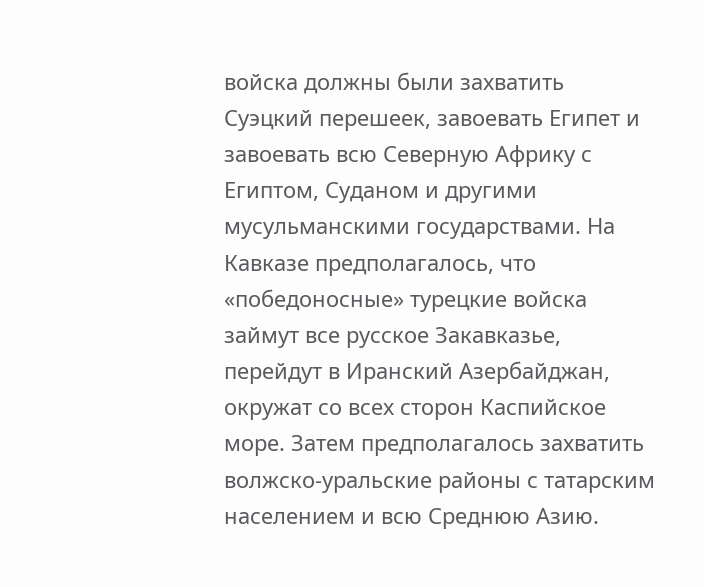войска должны были захватить Суэцкий перешеек, завоевать Египет и завоевать всю Северную Африку с Египтом, Суданом и другими мусульманскими государствами. На Кавказе предполагалось, что «победоносные» турецкие войска займут все русское Закавказье, перейдут в Иранский Азербайджан, окружат со всех сторон Каспийское море. Затем предполагалось захватить волжско-уральские районы с татарским населением и всю Среднюю Азию.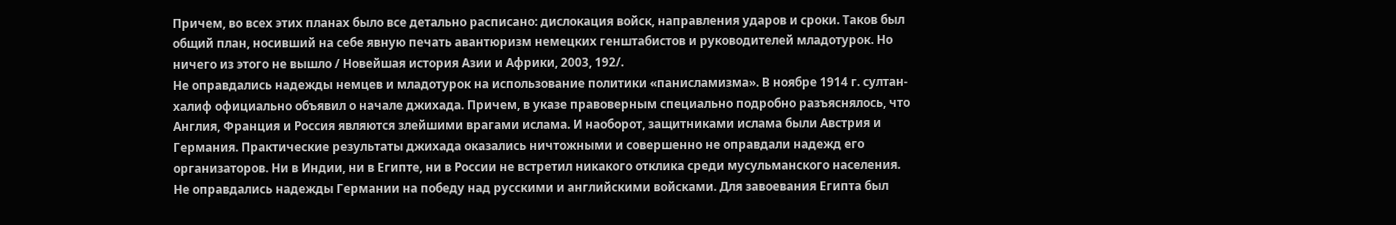Причем, во всех этих планах было все детально расписано: дислокация войск, направления ударов и сроки. Таков был общий план, носивший на себе явную печать авантюризм немецких генштабистов и руководителей младотурок. Но ничего из этого не вышло / Новейшая история Азии и Африки, 2003, 192/.
Не оправдались надежды немцев и младотурок на использование политики «панисламизма». В ноябре 1914 г. султан-халиф официально объявил о начале джихада. Причем, в указе правоверным специально подробно разъяснялось, что Англия, Франция и Россия являются злейшими врагами ислама. И наоборот, защитниками ислама были Австрия и Германия. Практические результаты джихада оказались ничтожными и совершенно не оправдали надежд его организаторов. Ни в Индии, ни в Египте, ни в России не встретил никакого отклика среди мусульманского населения.
Не оправдались надежды Германии на победу над русскими и английскими войсками. Для завоевания Египта был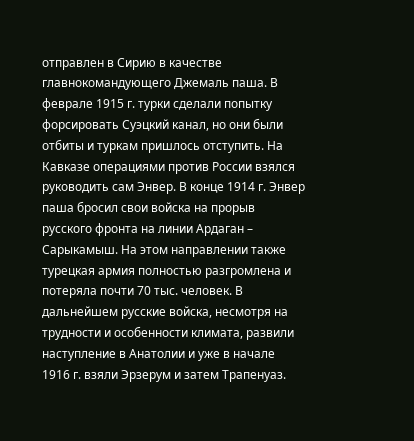отправлен в Сирию в качестве главнокомандующего Джемаль паша. В феврале 1915 г. турки сделали попытку форсировать Суэцкий канал, но они были отбиты и туркам пришлось отступить. На Кавказе операциями против России взялся руководить сам Энвер. В конце 1914 г. Энвер паша бросил свои войска на прорыв русского фронта на линии Ардаган – Сарыкамыш. На этом направлении также турецкая армия полностью разгромлена и потеряла почти 70 тыс. человек. В дальнейшем русские войска, несмотря на трудности и особенности климата, развили наступление в Анатолии и уже в начале 1916 г. взяли Эрзерум и затем Трапенуаз.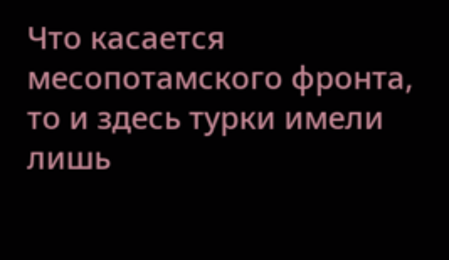Что касается месопотамского фронта, то и здесь турки имели лишь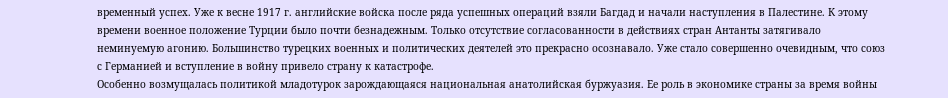временный успех. Уже к весне 1917 г. английские войска после ряда успешных операций взяли Багдад и начали наступления в Палестине. К этому времени военное положение Турции было почти безнадежным. Только отсутствие согласованности в действиях стран Антанты затягивало неминуемую агонию. Большинство турецких военных и политических деятелей это прекрасно осознавало. Уже стало совершенно очевидным, что союз с Германией и вступление в войну привело страну к катастрофе.
Особенно возмущалась политикой младотурок зарождающаяся национальная анатолийская буржуазия. Ее роль в экономике страны за время войны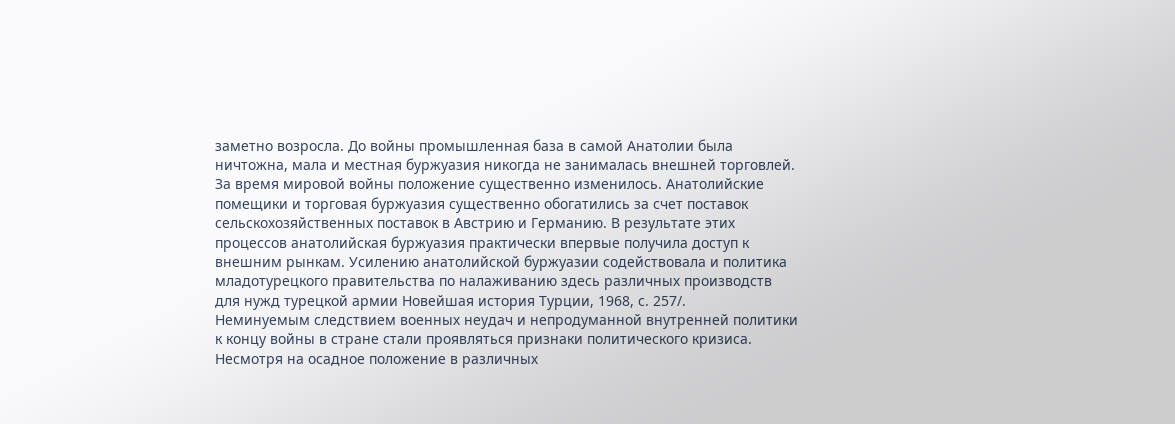заметно возросла. До войны промышленная база в самой Анатолии была ничтожна, мала и местная буржуазия никогда не занималась внешней торговлей. За время мировой войны положение существенно изменилось. Анатолийские помещики и торговая буржуазия существенно обогатились за счет поставок сельскохозяйственных поставок в Австрию и Германию. В результате этих процессов анатолийская буржуазия практически впервые получила доступ к внешним рынкам. Усилению анатолийской буржуазии содействовала и политика младотурецкого правительства по налаживанию здесь различных производств для нужд турецкой армии Новейшая история Турции, 1968, с. 257/.
Неминуемым следствием военных неудач и непродуманной внутренней политики к концу войны в стране стали проявляться признаки политического кризиса. Несмотря на осадное положение в различных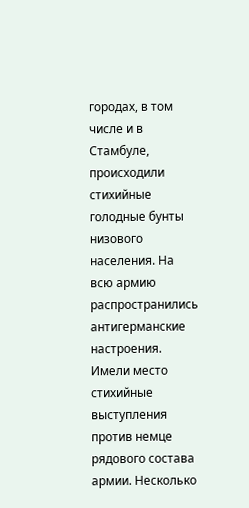городах, в том числе и в Стамбуле, происходили стихийные голодные бунты низового населения. На всю армию распространились антигерманские настроения. Имели место стихийные выступления против немце рядового состава армии. Несколько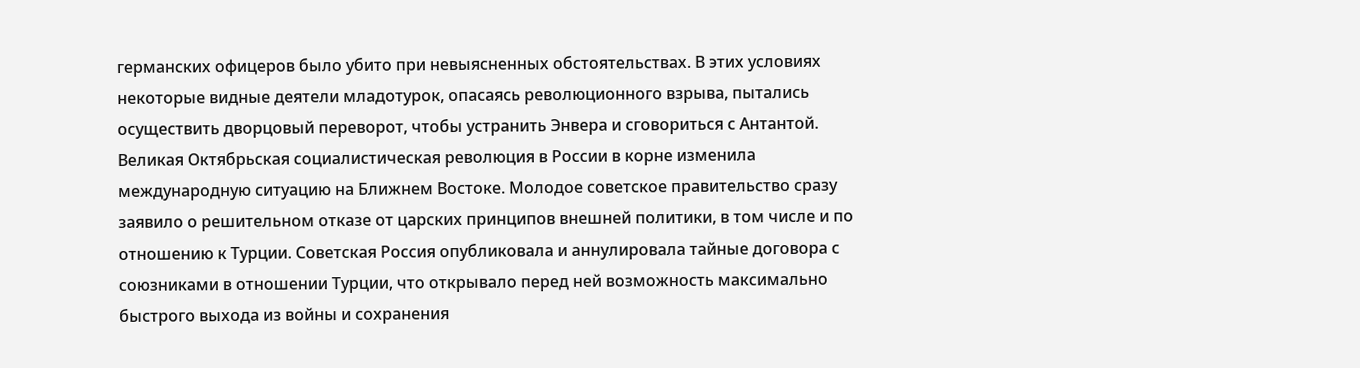германских офицеров было убито при невыясненных обстоятельствах. В этих условиях некоторые видные деятели младотурок, опасаясь революционного взрыва, пытались осуществить дворцовый переворот, чтобы устранить Энвера и сговориться с Антантой.
Великая Октябрьская социалистическая революция в России в корне изменила международную ситуацию на Ближнем Востоке. Молодое советское правительство сразу заявило о решительном отказе от царских принципов внешней политики, в том числе и по отношению к Турции. Советская Россия опубликовала и аннулировала тайные договора с союзниками в отношении Турции, что открывало перед ней возможность максимально быстрого выхода из войны и сохранения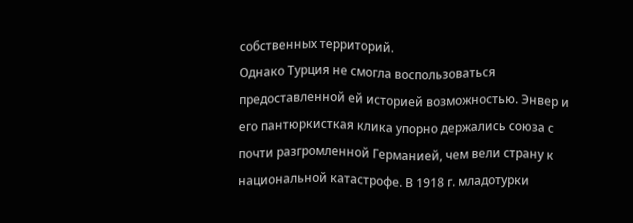собственных территорий.
Однако Турция не смогла воспользоваться предоставленной ей историей возможностью. Энвер и его пантюркисткая клика упорно держались союза с почти разгромленной Германией, чем вели страну к национальной катастрофе. В 1918 г. младотурки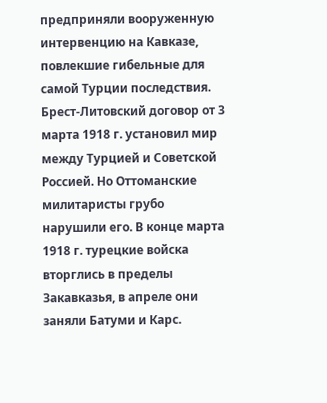предприняли вооруженную интервенцию на Кавказе, повлекшие гибельные для самой Турции последствия. Брест-Литовский договор от 3 марта 1918 г. установил мир между Турцией и Советской Россией. Но Оттоманские милитаристы грубо нарушили его. В конце марта 1918 г. турецкие войска вторглись в пределы Закавказья, в апреле они заняли Батуми и Карс.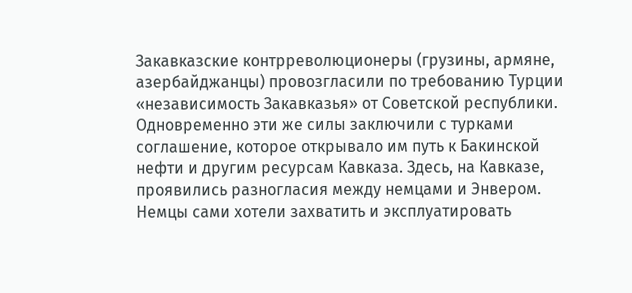Закавказские контрреволюционеры (грузины, армяне, азербайджанцы) провозгласили по требованию Турции «независимость Закавказья» от Советской республики. Одновременно эти же силы заключили с турками соглашение, которое открывало им путь к Бакинской нефти и другим ресурсам Кавказа. Здесь, на Кавказе, проявились разногласия между немцами и Энвером. Немцы сами хотели захватить и эксплуатировать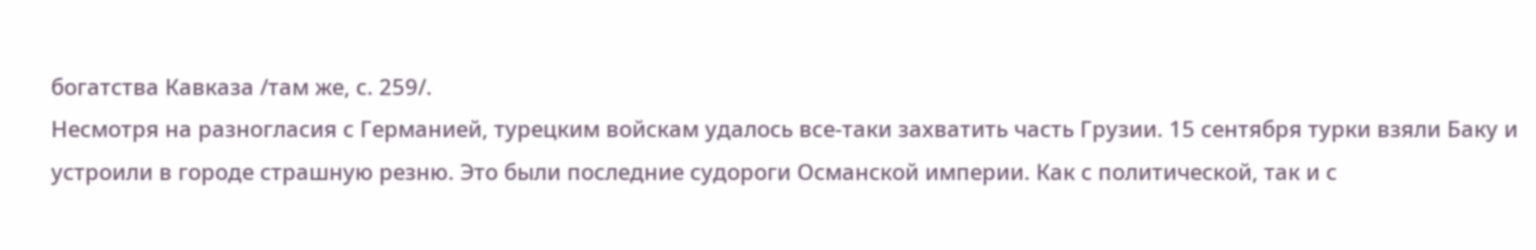богатства Кавказа /там же, с. 259/.
Несмотря на разногласия с Германией, турецким войскам удалось все-таки захватить часть Грузии. 15 сентября турки взяли Баку и устроили в городе страшную резню. Это были последние судороги Османской империи. Как с политической, так и с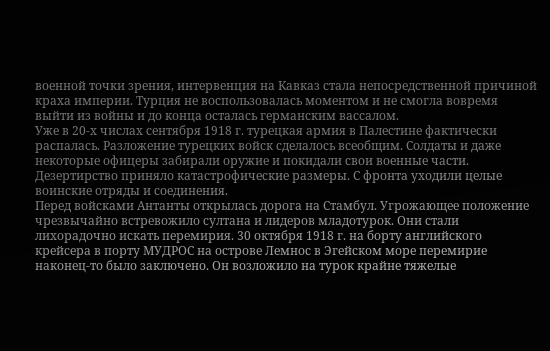военной точки зрения, интервенция на Кавказ стала непосредственной причиной краха империи. Турция не воспользовалась моментом и не смогла вовремя выйти из войны и до конца осталась германским вассалом.
Уже в 20-х числах сентября 1918 г. турецкая армия в Палестине фактически распалась. Разложение турецких войск сделалось всеобщим. Солдаты и даже некоторые офицеры забирали оружие и покидали свои военные части. Дезертирство приняло катастрофические размеры. С фронта уходили целые воинские отряды и соединения.
Перед войсками Антанты открылась дорога на Стамбул. Угрожающее положение чрезвычайно встревожило султана и лидеров младотурок. Они стали лихорадочно искать перемирия. 30 октября 1918 г. на борту английского крейсера в порту МУДРОС на острове Лемнос в Эгейском море перемирие наконец-то было заключено. Он возложило на турок крайне тяжелые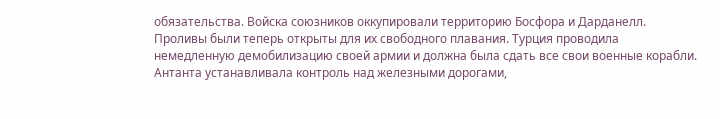обязательства. Войска союзников оккупировали территорию Босфора и Дарданелл. Проливы были теперь открыты для их свободного плавания. Турция проводила немедленную демобилизацию своей армии и должна была сдать все свои военные корабли. Антанта устанавливала контроль над железными дорогами,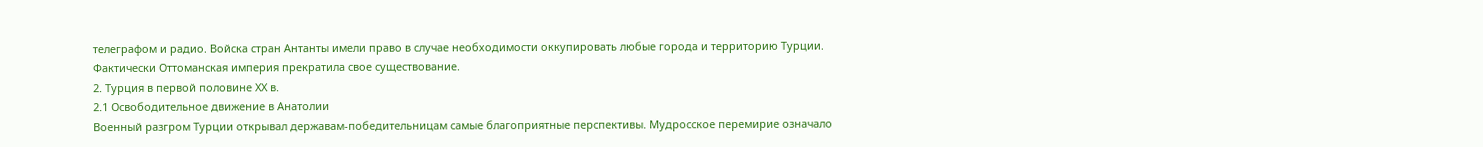телеграфом и радио. Войска стран Антанты имели право в случае необходимости оккупировать любые города и территорию Турции. Фактически Оттоманская империя прекратила свое существование.
2. Турция в первой половине ХХ в.
2.1 Освободительное движение в Анатолии
Военный разгром Турции открывал державам-победительницам самые благоприятные перспективы. Мудросское перемирие означало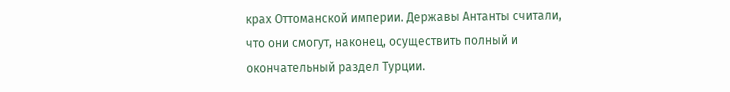крах Оттоманской империи. Державы Антанты считали, что они смогут, наконец, осуществить полный и окончательный раздел Турции.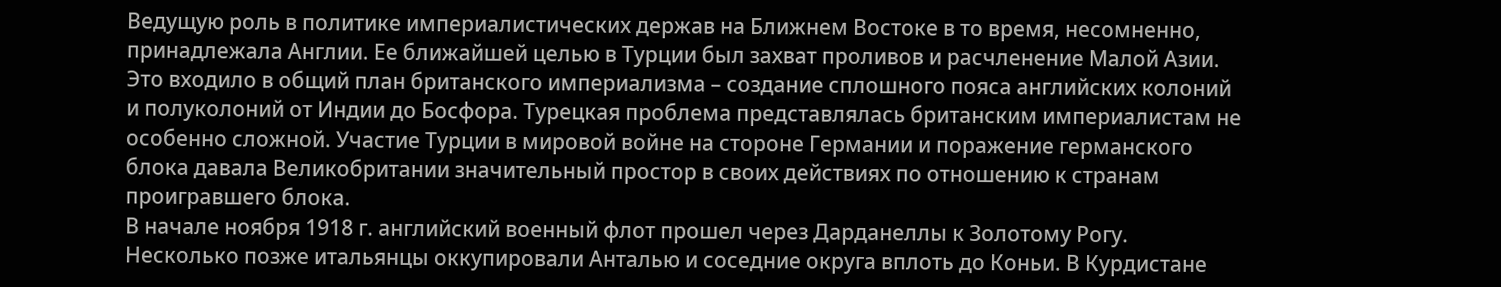Ведущую роль в политике империалистических держав на Ближнем Востоке в то время, несомненно, принадлежала Англии. Ее ближайшей целью в Турции был захват проливов и расчленение Малой Азии. Это входило в общий план британского империализма – создание сплошного пояса английских колоний и полуколоний от Индии до Босфора. Турецкая проблема представлялась британским империалистам не особенно сложной. Участие Турции в мировой войне на стороне Германии и поражение германского блока давала Великобритании значительный простор в своих действиях по отношению к странам проигравшего блока.
В начале ноября 1918 г. английский военный флот прошел через Дарданеллы к Золотому Рогу. Несколько позже итальянцы оккупировали Анталью и соседние округа вплоть до Коньи. В Курдистане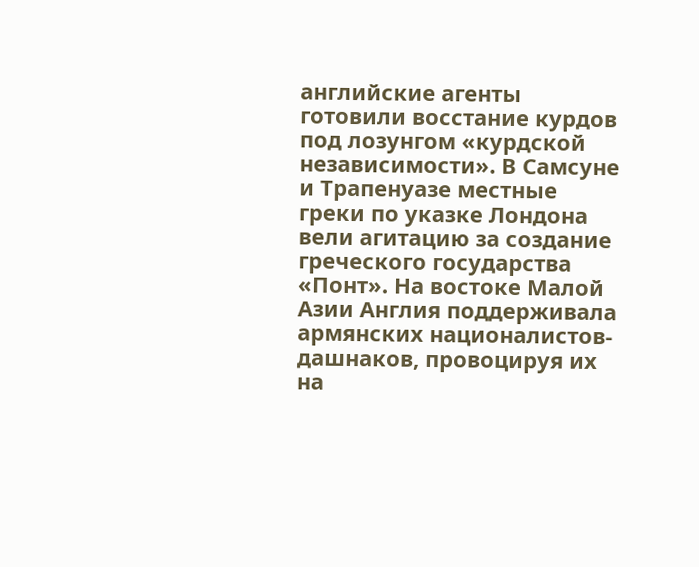английские агенты готовили восстание курдов под лозунгом «курдской независимости». В Самсуне и Трапенуазе местные греки по указке Лондона вели агитацию за создание греческого государства «Понт». На востоке Малой Азии Англия поддерживала армянских националистов-дашнаков, провоцируя их на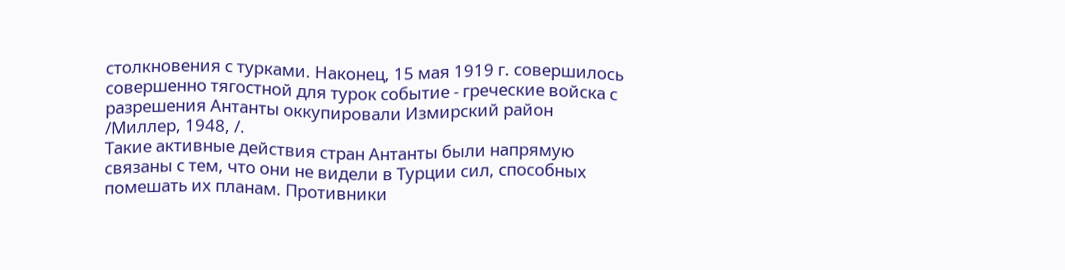столкновения с турками. Наконец, 15 мая 1919 г. совершилось совершенно тягостной для турок событие - греческие войска с разрешения Антанты оккупировали Измирский район /Миллер, 1948, /.
Такие активные действия стран Антанты были напрямую связаны с тем, что они не видели в Турции сил, способных помешать их планам. Противники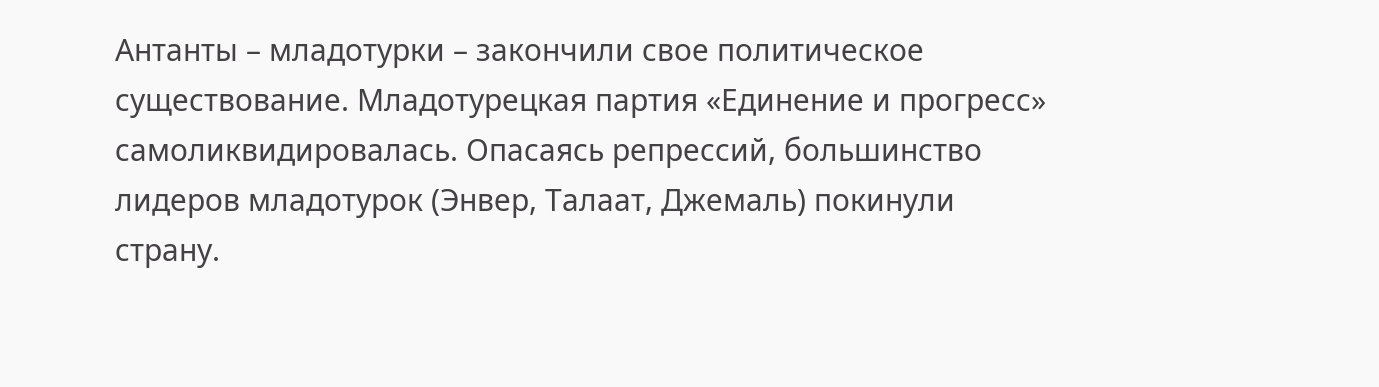Антанты – младотурки – закончили свое политическое существование. Младотурецкая партия «Единение и прогресс» самоликвидировалась. Опасаясь репрессий, большинство лидеров младотурок (Энвер, Талаат, Джемаль) покинули страну.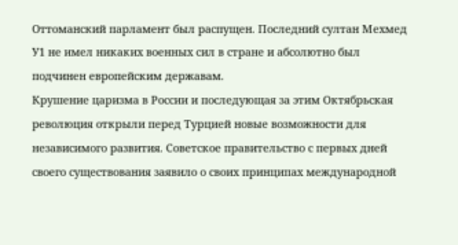Оттоманский парламент был распущен. Последний султан Мехмед У1 не имел никаких военных сил в стране и абсолютно был подчинен европейским державам.
Крушение царизма в России и последующая за этим Октябрьская революция открыли перед Турцией новые возможности для независимого развития. Советское правительство с первых дней своего существования заявило о своих принципах международной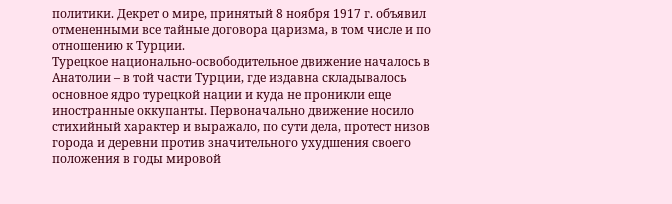политики. Декрет о мире, принятый 8 ноября 1917 г. объявил отмененными все тайные договора царизма, в том числе и по отношению к Турции.
Турецкое национально-освободительное движение началось в Анатолии – в той части Турции, где издавна складывалось основное ядро турецкой нации и куда не проникли еще иностранные оккупанты. Первоначально движение носило стихийный характер и выражало, по сути дела, протест низов города и деревни против значительного ухудшения своего положения в годы мировой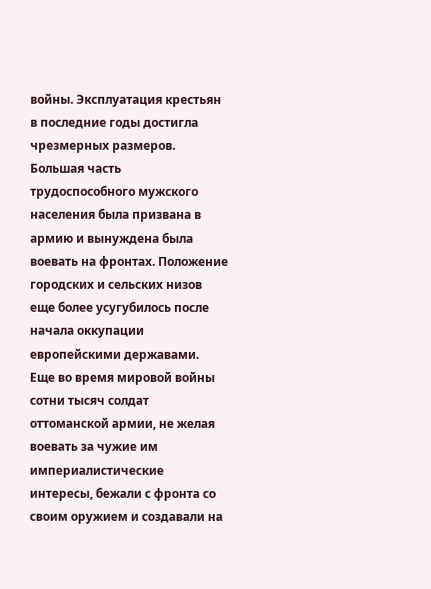войны. Эксплуатация крестьян в последние годы достигла чрезмерных размеров. Большая часть трудоспособного мужского населения была призвана в армию и вынуждена была воевать на фронтах. Положение городских и сельских низов еще более усугубилось после начала оккупации европейскими державами.
Еще во время мировой войны сотни тысяч солдат оттоманской армии, не желая воевать за чужие им империалистические интересы, бежали с фронта со своим оружием и создавали на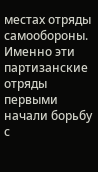местах отряды самообороны. Именно эти партизанские отряды первыми начали борьбу с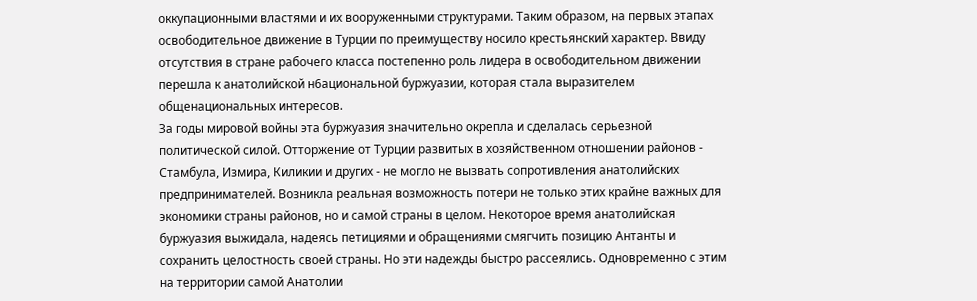оккупационными властями и их вооруженными структурами. Таким образом, на первых этапах освободительное движение в Турции по преимуществу носило крестьянский характер. Ввиду отсутствия в стране рабочего класса постепенно роль лидера в освободительном движении перешла к анатолийской н6ациональной буржуазии, которая стала выразителем общенациональных интересов.
За годы мировой войны эта буржуазия значительно окрепла и сделалась серьезной политической силой. Отторжение от Турции развитых в хозяйственном отношении районов - Стамбула, Измира, Киликии и других - не могло не вызвать сопротивления анатолийских предпринимателей. Возникла реальная возможность потери не только этих крайне важных для экономики страны районов, но и самой страны в целом. Некоторое время анатолийская буржуазия выжидала, надеясь петициями и обращениями смягчить позицию Антанты и сохранить целостность своей страны. Но эти надежды быстро рассеялись. Одновременно с этим на территории самой Анатолии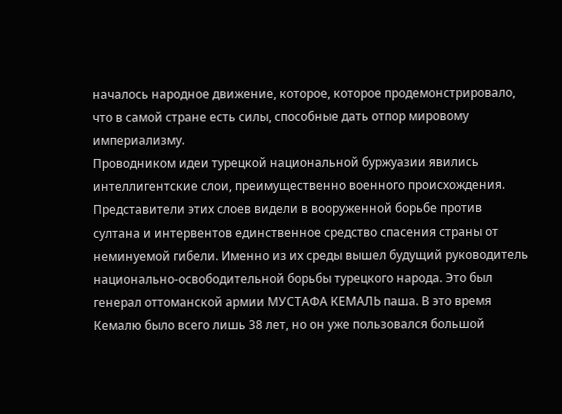началось народное движение, которое, которое продемонстрировало, что в самой стране есть силы, способные дать отпор мировому империализму.
Проводником идеи турецкой национальной буржуазии явились интеллигентские слои, преимущественно военного происхождения. Представители этих слоев видели в вооруженной борьбе против султана и интервентов единственное средство спасения страны от неминуемой гибели. Именно из их среды вышел будущий руководитель национально-освободительной борьбы турецкого народа. Это был генерал оттоманской армии МУСТАФА КЕМАЛЬ паша. В это время Кемалю было всего лишь 38 лет, но он уже пользовался большой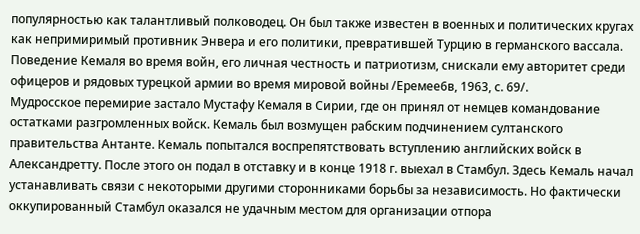популярностью как талантливый полководец. Он был также известен в военных и политических кругах как непримиримый противник Энвера и его политики, превратившей Турцию в германского вассала. Поведение Кемаля во время войн, его личная честность и патриотизм, снискали ему авторитет среди офицеров и рядовых турецкой армии во время мировой войны /Еремее6в, 1963, с. 69/.
Мудросское перемирие застало Мустафу Кемаля в Сирии, где он принял от немцев командование остатками разгромленных войск. Кемаль был возмущен рабским подчинением султанского правительства Антанте. Кемаль попытался воспрепятствовать вступлению английских войск в Александретту. После этого он подал в отставку и в конце 1918 г. выехал в Стамбул. Здесь Кемаль начал устанавливать связи с некоторыми другими сторонниками борьбы за независимость. Но фактически оккупированный Стамбул оказался не удачным местом для организации отпора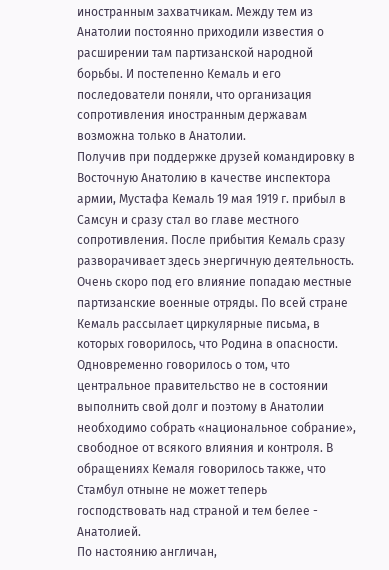иностранным захватчикам. Между тем из Анатолии постоянно приходили известия о расширении там партизанской народной борьбы. И постепенно Кемаль и его последователи поняли, что организация сопротивления иностранным державам возможна только в Анатолии.
Получив при поддержке друзей командировку в Восточную Анатолию в качестве инспектора армии, Мустафа Кемаль 19 мая 1919 г. прибыл в Самсун и сразу стал во главе местного сопротивления. После прибытия Кемаль сразу разворачивает здесь энергичную деятельность. Очень скоро под его влияние попадаю местные партизанские военные отряды. По всей стране Кемаль рассылает циркулярные письма, в которых говорилось, что Родина в опасности. Одновременно говорилось о том, что центральное правительство не в состоянии выполнить свой долг и поэтому в Анатолии необходимо собрать «национальное собрание», свободное от всякого влияния и контроля. В обращениях Кемаля говорилось также, что Стамбул отныне не может теперь господствовать над страной и тем белее - Анатолией.
По настоянию англичан,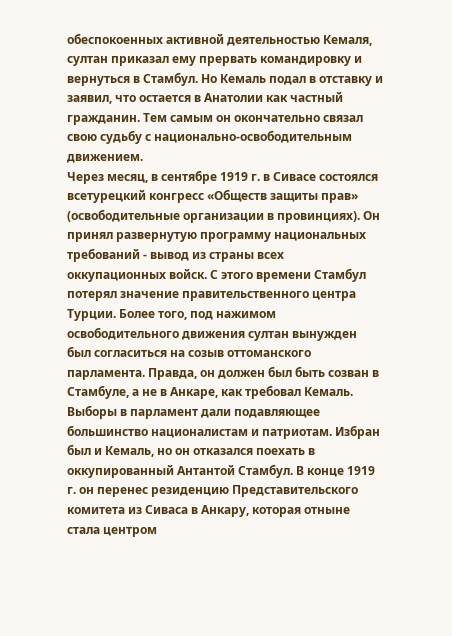обеспокоенных активной деятельностью Кемаля, султан приказал ему прервать командировку и вернуться в Стамбул. Но Кемаль подал в отставку и заявил, что остается в Анатолии как частный гражданин. Тем самым он окончательно связал свою судьбу с национально-освободительным движением.
Через месяц, в сентябре 1919 г. в Сивасе состоялся всетурецкий конгресс «Обществ защиты прав» (освободительные организации в провинциях). Он принял развернутую программу национальных требований - вывод из страны всех оккупационных войск. С этого времени Стамбул потерял значение правительственного центра Турции. Более того, под нажимом освободительного движения султан вынужден был согласиться на созыв оттоманского парламента. Правда, он должен был быть созван в Стамбуле, а не в Анкаре, как требовал Кемаль. Выборы в парламент дали подавляющее большинство националистам и патриотам. Избран был и Кемаль, но он отказался поехать в оккупированный Антантой Стамбул. В конце 1919 г. он перенес резиденцию Представительского комитета из Сиваса в Анкару, которая отныне стала центром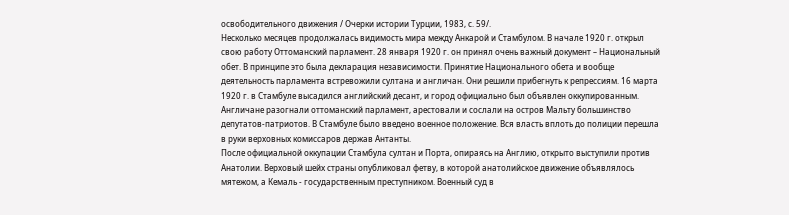освободительного движения / Очерки истории Турции, 1983, с. 59/.
Несколько месяцев продолжалась видимость мира между Анкарой и Стамбулом. В начале 1920 г. открыл свою работу Оттоманский парламент. 28 января 1920 г. он принял очень важный документ – Национальный обет. В принципе это была декларация независимости. Принятие Национального обета и вообще деятельность парламента встревожили султана и англичан. Они решили прибегнуть к репрессиям. 16 марта 1920 г. в Стамбуле высадился английский десант, и город официально был объявлен оккупированным. Англичане разогнали оттоманский парламент, арестовали и сослали на остров Мальту большинство депутатов-патриотов. В Стамбуле было введено военное положение. Вся власть вплоть до полиции перешла в руки верховных комиссаров держав Антанты.
После официальной оккупации Стамбула султан и Порта, опираясь на Англию, открыто выступили против Анатолии. Верховый шейх страны опубликовал фетву, в которой анатолийское движение объявлялось мятежом, а Кемаль - государственным преступником. Военный суд в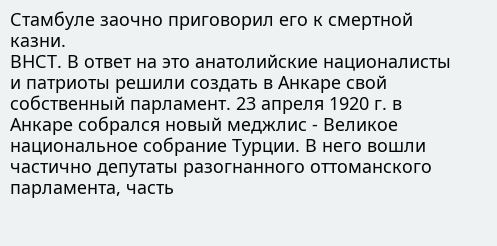Стамбуле заочно приговорил его к смертной казни.
ВНСТ. В ответ на это анатолийские националисты и патриоты решили создать в Анкаре свой собственный парламент. 23 апреля 1920 г. в Анкаре собрался новый меджлис - Великое национальное собрание Турции. В него вошли частично депутаты разогнанного оттоманского парламента, часть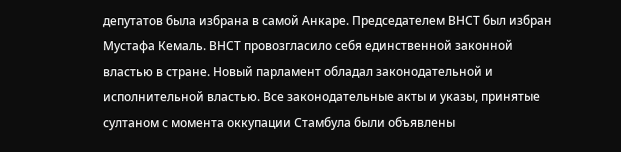депутатов была избрана в самой Анкаре. Председателем ВНСТ был избран Мустафа Кемаль. ВНСТ провозгласило себя единственной законной властью в стране. Новый парламент обладал законодательной и исполнительной властью. Все законодательные акты и указы, принятые султаном с момента оккупации Стамбула были объявлены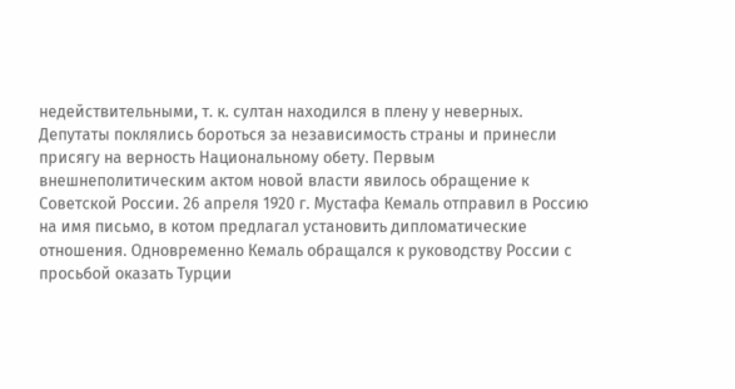недействительными, т. к. султан находился в плену у неверных.
Депутаты поклялись бороться за независимость страны и принесли присягу на верность Национальному обету. Первым внешнеполитическим актом новой власти явилось обращение к Советской России. 26 апреля 1920 г. Мустафа Кемаль отправил в Россию на имя письмо, в котом предлагал установить дипломатические отношения. Одновременно Кемаль обращался к руководству России с просьбой оказать Турции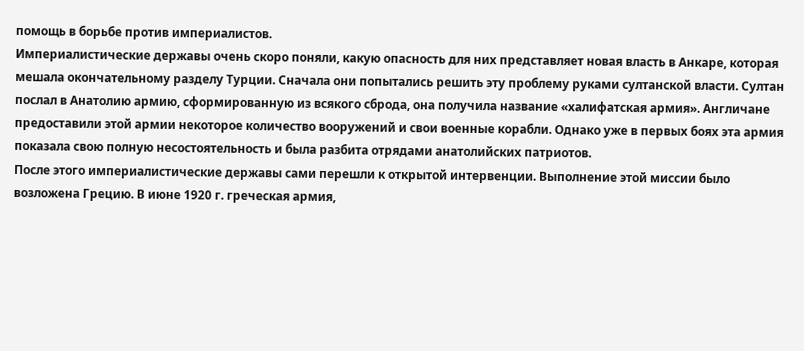помощь в борьбе против империалистов.
Империалистические державы очень скоро поняли, какую опасность для них представляет новая власть в Анкаре, которая мешала окончательному разделу Турции. Сначала они попытались решить эту проблему руками султанской власти. Султан послал в Анатолию армию, сформированную из всякого сброда, она получила название «халифатская армия». Англичане предоставили этой армии некоторое количество вооружений и свои военные корабли. Однако уже в первых боях эта армия показала свою полную несостоятельность и была разбита отрядами анатолийских патриотов.
После этого империалистические державы сами перешли к открытой интервенции. Выполнение этой миссии было возложена Грецию. В июне 1920 г. греческая армия,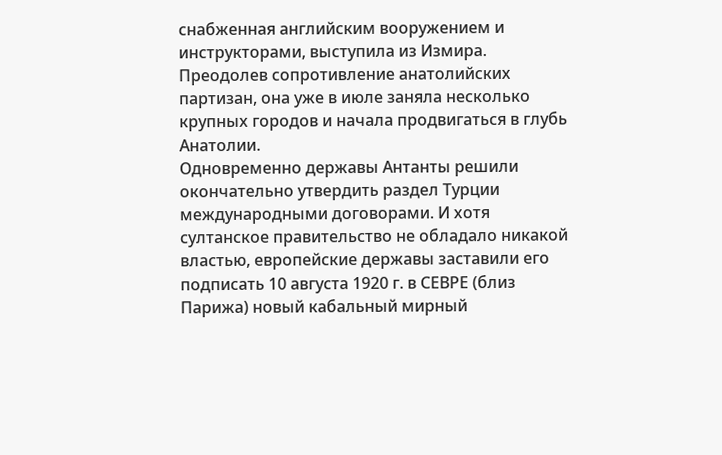снабженная английским вооружением и инструкторами, выступила из Измира. Преодолев сопротивление анатолийских партизан, она уже в июле заняла несколько крупных городов и начала продвигаться в глубь Анатолии.
Одновременно державы Антанты решили окончательно утвердить раздел Турции международными договорами. И хотя султанское правительство не обладало никакой властью, европейские державы заставили его подписать 10 августа 1920 г. в СЕВРЕ (близ Парижа) новый кабальный мирный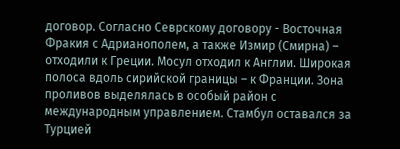договор. Согласно Севрскому договору - Восточная Фракия с Адрианополем, а также Измир (Смирна) – отходили к Греции. Мосул отходил к Англии. Широкая полоса вдоль сирийской границы – к Франции. Зона проливов выделялась в особый район с международным управлением. Стамбул оставался за Турцией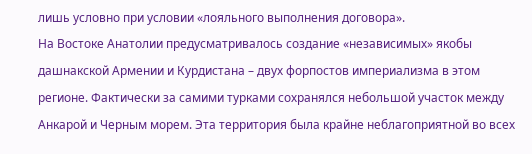лишь условно при условии «лояльного выполнения договора».
На Востоке Анатолии предусматривалось создание «независимых» якобы дашнакской Армении и Курдистана – двух форпостов империализма в этом регионе. Фактически за самими турками сохранялся небольшой участок между Анкарой и Черным морем. Эта территория была крайне неблагоприятной во всех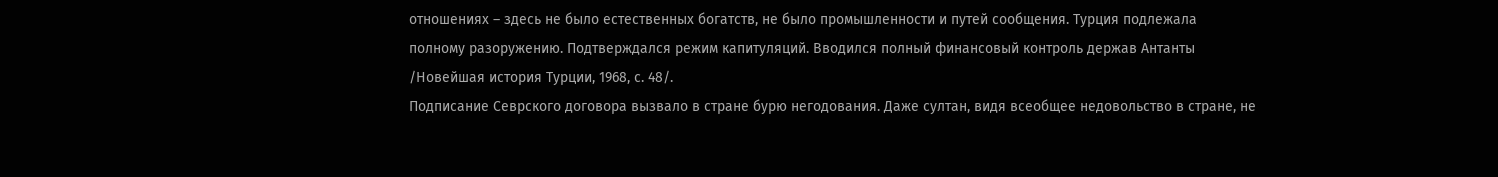отношениях – здесь не было естественных богатств, не было промышленности и путей сообщения. Турция подлежала полному разоружению. Подтверждался режим капитуляций. Вводился полный финансовый контроль держав Антанты /Новейшая история Турции, 1968, с. 48/.
Подписание Севрского договора вызвало в стране бурю негодования. Даже султан, видя всеобщее недовольство в стране, не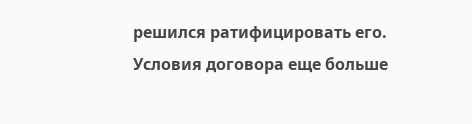решился ратифицировать его. Условия договора еще больше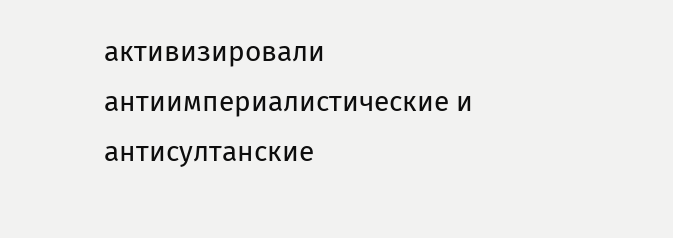активизировали антиимпериалистические и антисултанские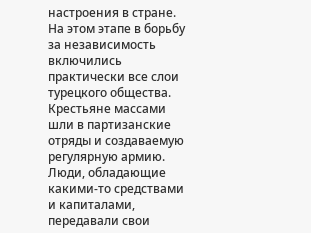настроения в стране. На этом этапе в борьбу за независимость включились практически все слои турецкого общества. Крестьяне массами шли в партизанские отряды и создаваемую регулярную армию. Люди, обладающие какими-то средствами и капиталами, передавали свои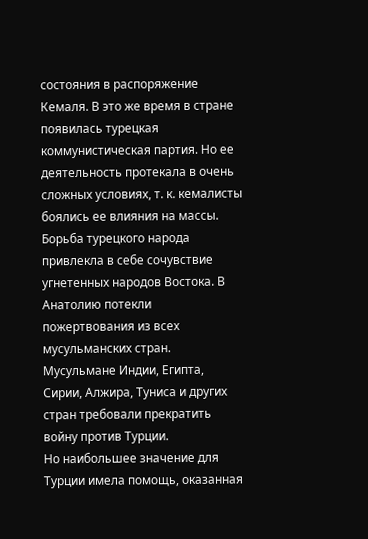состояния в распоряжение Кемаля. В это же время в стране появилась турецкая коммунистическая партия. Но ее деятельность протекала в очень сложных условиях, т. к. кемалисты боялись ее влияния на массы.
Борьба турецкого народа привлекла в себе сочувствие угнетенных народов Востока. В Анатолию потекли пожертвования из всех мусульманских стран. Мусульмане Индии, Египта, Сирии, Алжира, Туниса и других стран требовали прекратить войну против Турции.
Но наибольшее значение для Турции имела помощь, оказанная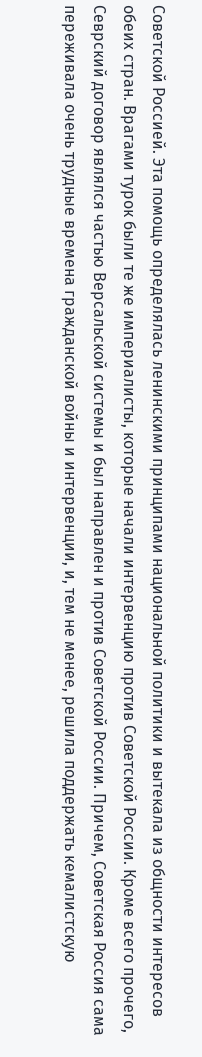Советской Россией. Эта помощь определялась ленинскими принципами национальной политики и вытекала из общности интересов обеих стран. Врагами турок были те же империалисты, которые начали интервенцию против Советской России. Кроме всего прочего, Севрский договор являлся частью Версальской системы и был направлен и против Советской России. Причем, Советская Россия сама переживала очень трудные времена гражданской войны и интервенции, и, тем не менее, решила поддержать кемалистскую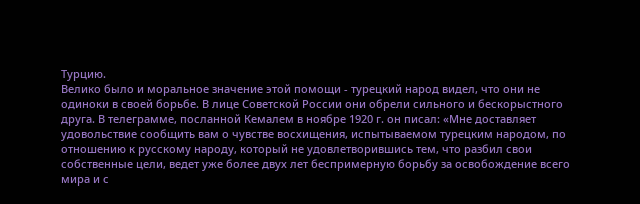Турцию.
Велико было и моральное значение этой помощи - турецкий народ видел, что они не одиноки в своей борьбе. В лице Советской России они обрели сильного и бескорыстного друга. В телеграмме, посланной Кемалем в ноябре 1920 г. он писал: «Мне доставляет удовольствие сообщить вам о чувстве восхищения, испытываемом турецким народом, по отношению к русскому народу, который не удовлетворившись тем, что разбил свои собственные цели, ведет уже более двух лет беспримерную борьбу за освобождение всего мира и с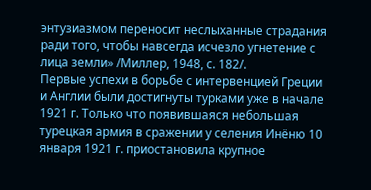энтузиазмом переносит неслыханные страдания ради того, чтобы навсегда исчезло угнетение с лица земли» /Миллер, 1948, с. 182/.
Первые успехи в борьбе с интервенцией Греции и Англии были достигнуты турками уже в начале 1921 г. Только что появившаяся небольшая турецкая армия в сражении у селения Инёню 10 января 1921 г. приостановила крупное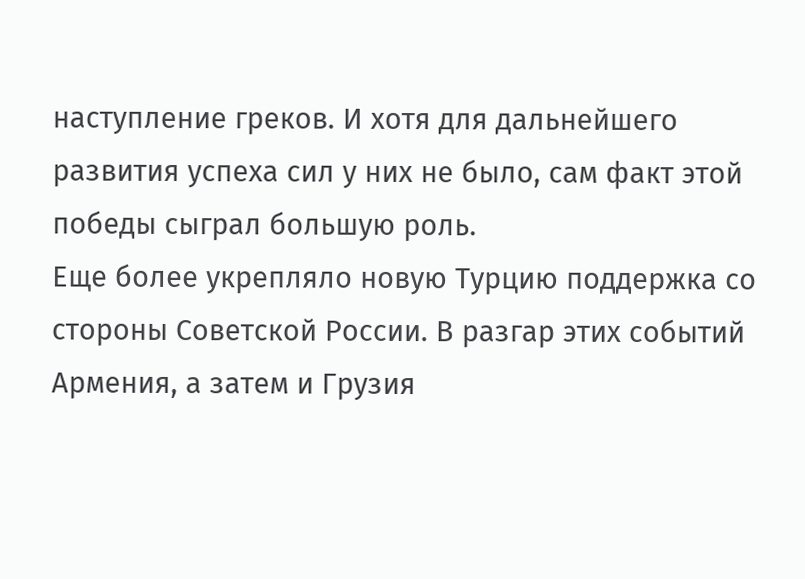наступление греков. И хотя для дальнейшего развития успеха сил у них не было, сам факт этой победы сыграл большую роль.
Еще более укрепляло новую Турцию поддержка со стороны Советской России. В разгар этих событий Армения, а затем и Грузия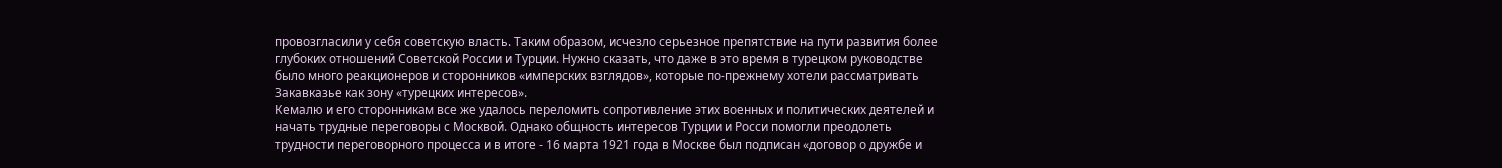провозгласили у себя советскую власть. Таким образом, исчезло серьезное препятствие на пути развития более глубоких отношений Советской России и Турции. Нужно сказать, что даже в это время в турецком руководстве было много реакционеров и сторонников «имперских взглядов», которые по-прежнему хотели рассматривать Закавказье как зону «турецких интересов».
Кемалю и его сторонникам все же удалось переломить сопротивление этих военных и политических деятелей и начать трудные переговоры с Москвой. Однако общность интересов Турции и Росси помогли преодолеть трудности переговорного процесса и в итоге - 16 марта 1921 года в Москве был подписан «договор о дружбе и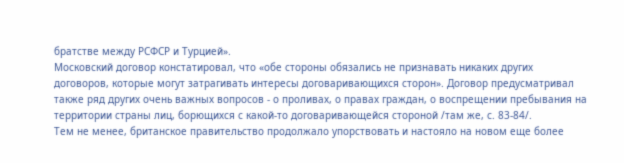братстве между РСФСР и Турцией».
Московский договор констатировал, что «обе стороны обязались не признавать никаких других договоров, которые могут затрагивать интересы договаривающихся сторон». Договор предусматривал также ряд других очень важных вопросов - о проливах, о правах граждан, о воспрещении пребывания на территории страны лиц, борющихся с какой-то договаривающейся стороной /там же, с. 83-84/.
Тем не менее, британское правительство продолжало упорствовать и настояло на новом еще более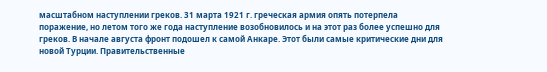масштабном наступлении греков. 31 марта 1921 г. греческая армия опять потерпела поражение, но летом того же года наступление возобновилось и на этот раз более успешно для греков. В начале августа фронт подошел к самой Анкаре. Этот были самые критические дни для новой Турции. Правительственные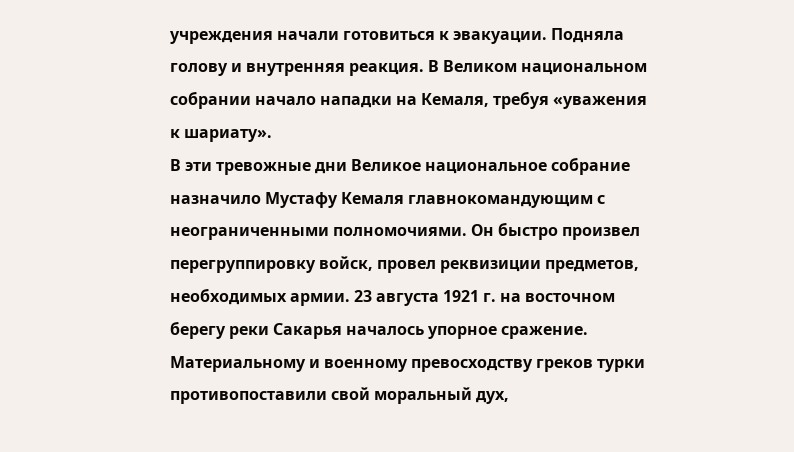учреждения начали готовиться к эвакуации. Подняла голову и внутренняя реакция. В Великом национальном собрании начало нападки на Кемаля, требуя «уважения к шариату».
В эти тревожные дни Великое национальное собрание назначило Мустафу Кемаля главнокомандующим с неограниченными полномочиями. Он быстро произвел перегруппировку войск, провел реквизиции предметов, необходимых армии. 23 августа 1921 г. на восточном берегу реки Сакарья началось упорное сражение. Материальному и военному превосходству греков турки противопоставили свой моральный дух,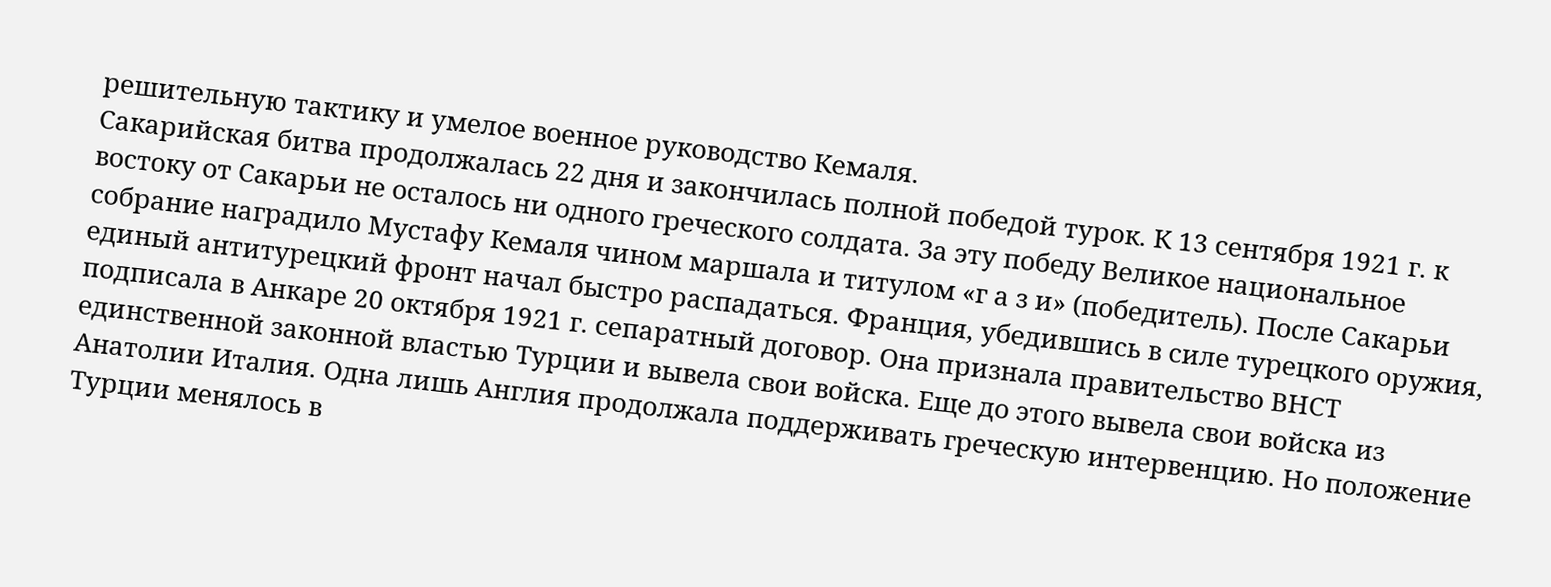решительную тактику и умелое военное руководство Кемаля.
Сакарийская битва продолжалась 22 дня и закончилась полной победой турок. К 13 сентября 1921 г. к востоку от Сакарьи не осталось ни одного греческого солдата. За эту победу Великое национальное собрание наградило Мустафу Кемаля чином маршала и титулом «г а з и» (победитель). После Сакарьи единый антитурецкий фронт начал быстро распадаться. Франция, убедившись в силе турецкого оружия, подписала в Анкаре 20 октября 1921 г. сепаратный договор. Она признала правительство ВНСТ единственной законной властью Турции и вывела свои войска. Еще до этого вывела свои войска из Анатолии Италия. Одна лишь Англия продолжала поддерживать греческую интервенцию. Но положение Турции менялось в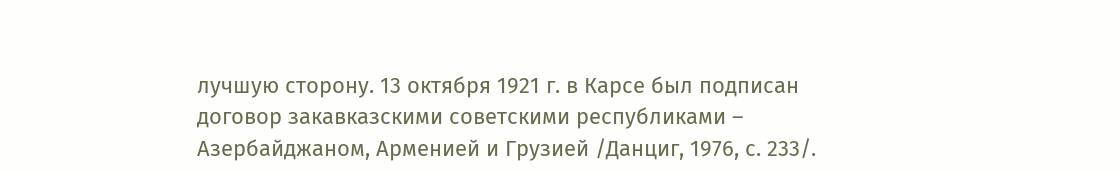лучшую сторону. 13 октября 1921 г. в Карсе был подписан договор закавказскими советскими республиками – Азербайджаном, Арменией и Грузией /Данциг, 1976, с. 233/.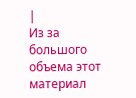|
Из за большого объема этот материал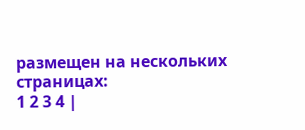размещен на нескольких страницах:
1 2 3 4 |